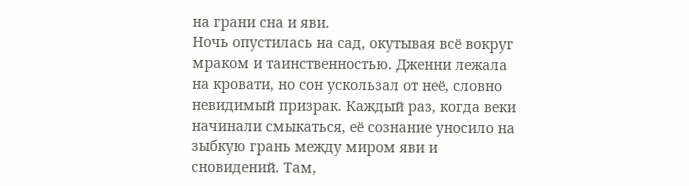на грани сна и яви.
Ночь опустилась на сад, окутывая всё вокруг мраком и таинственностью. Дженни лежала на кровати, но сон ускользал от неё, словно невидимый призрак. Каждый раз, когда веки начинали смыкаться, её сознание уносило на зыбкую грань между миром яви и сновидений. Там,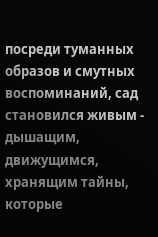посреди туманных образов и смутных воспоминаний, сад становился живым - дышащим, движущимся, хранящим тайны, которые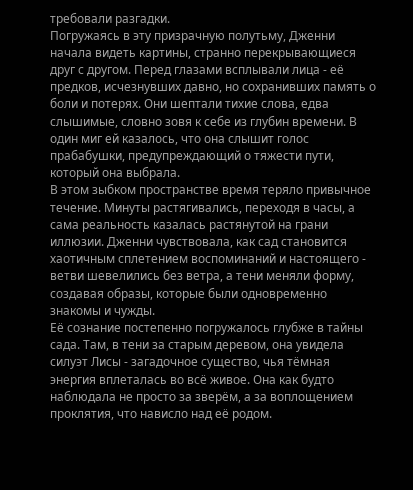требовали разгадки.
Погружаясь в эту призрачную полутьму, Дженни начала видеть картины, странно перекрывающиеся друг с другом. Перед глазами всплывали лица - её предков, исчезнувших давно, но сохранивших память о боли и потерях. Они шептали тихие слова, едва слышимые, словно зовя к себе из глубин времени. В один миг ей казалось, что она слышит голос прабабушки, предупреждающий о тяжести пути, который она выбрала.
В этом зыбком пространстве время теряло привычное течение. Минуты растягивались, переходя в часы, а сама реальность казалась растянутой на грани иллюзии. Дженни чувствовала, как сад становится хаотичным сплетением воспоминаний и настоящего - ветви шевелились без ветра, а тени меняли форму, создавая образы, которые были одновременно знакомы и чужды.
Её сознание постепенно погружалось глубже в тайны сада. Там, в тени за старым деревом, она увидела силуэт Лисы - загадочное существо, чья тёмная энергия вплеталась во всё живое. Она как будто наблюдала не просто за зверём, а за воплощением проклятия, что нависло над её родом.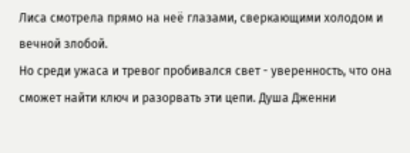Лиса смотрела прямо на неё глазами, сверкающими холодом и вечной злобой.
Но среди ужаса и тревог пробивался свет - уверенность, что она сможет найти ключ и разорвать эти цепи. Душа Дженни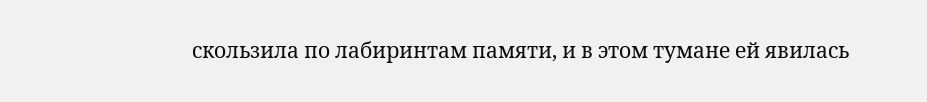скользила по лабиринтам памяти, и в этом тумане ей явилась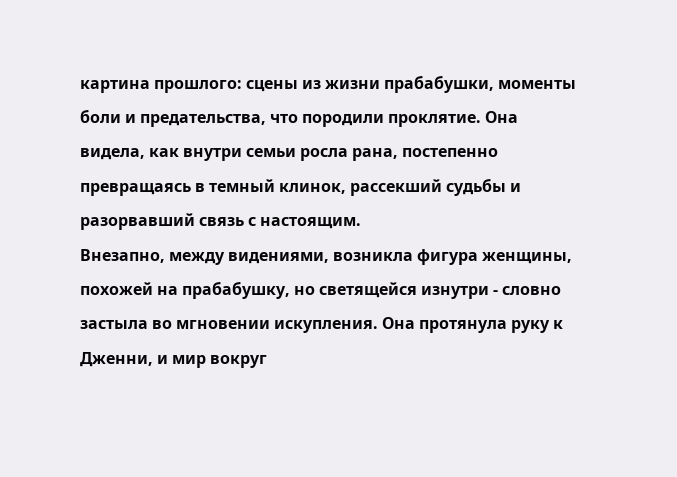картина прошлого: сцены из жизни прабабушки, моменты боли и предательства, что породили проклятие. Она видела, как внутри семьи росла рана, постепенно превращаясь в темный клинок, рассекший судьбы и разорвавший связь с настоящим.
Внезапно, между видениями, возникла фигура женщины, похожей на прабабушку, но светящейся изнутри - словно застыла во мгновении искупления. Она протянула руку к Дженни, и мир вокруг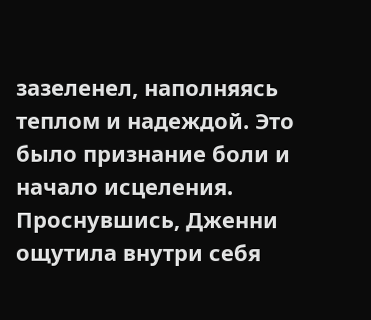зазеленел, наполняясь теплом и надеждой. Это было признание боли и начало исцеления.
Проснувшись, Дженни ощутила внутри себя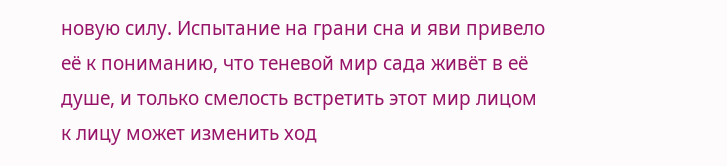новую силу. Испытание на грани сна и яви привело её к пониманию, что теневой мир сада живёт в её душе, и только смелость встретить этот мир лицом к лицу может изменить ход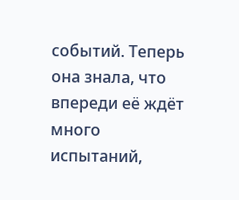событий. Теперь она знала, что впереди её ждёт много испытаний,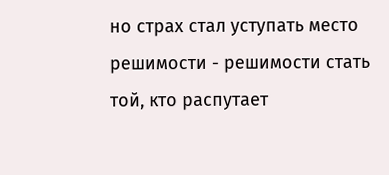но страх стал уступать место решимости - решимости стать той, кто распутает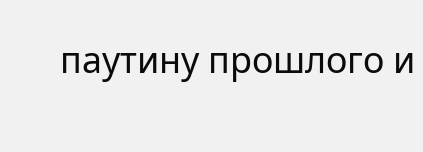паутину прошлого и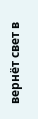вернёт свет в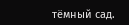тёмный сад.